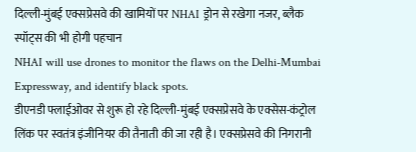दिल्ली-मुंबई एक्सप्रेसवे की खामियों पर NHAI ड्रोन से रखेगा नजर, ब्लैक स्पॉट्स की भी होगी पहचान
NHAI will use drones to monitor the flaws on the Delhi-Mumbai Expressway, and identify black spots.
डीएनडी फ्लाईओवर से शुरू हो रहे दिल्ली-मुंबई एक्सप्रेसवे के एक्सेस-कंट्रोल लिंक पर स्वतंत्र इंजीनियर की तैनाती की जा रही है। एक्सप्रेसवे की निगरानी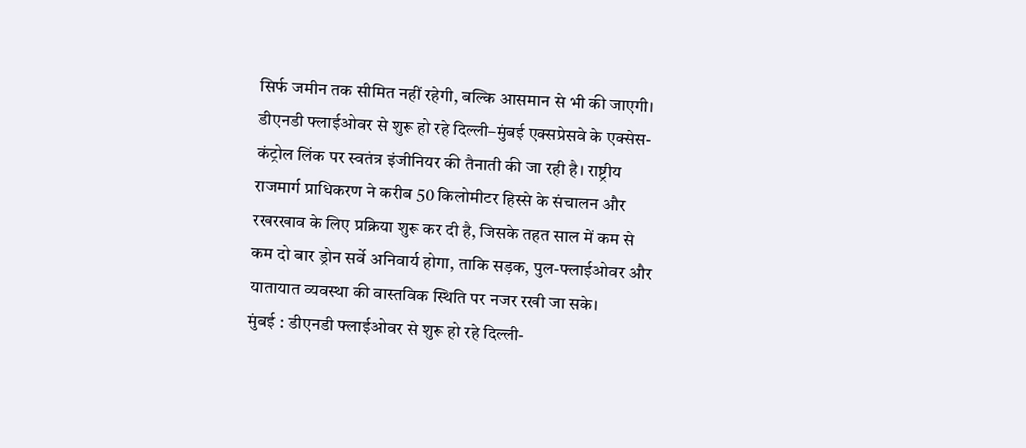सिर्फ जमीन तक सीमित नहीं रहेगी, बल्कि आसमान से भी की जाएगी। डीएनडी फ्लाईओवर से शुरू हो रहे दिल्ली–मुंबई एक्सप्रेसवे के एक्सेस-कंट्रोल लिंक पर स्वतंत्र इंजीनियर की तैनाती की जा रही है। राष्ट्रीय राजमार्ग प्राधिकरण ने करीब 50 किलोमीटर हिस्से के संचालन और रखरखाव के लिए प्रक्रिया शुरू कर दी है, जिसके तहत साल में कम से कम दो बार ड्रोन सर्वे अनिवार्य होगा, ताकि सड़क, पुल-फ्लाईओवर और यातायात व्यवस्था की वास्तविक स्थिति पर नजर रखी जा सके।
मुंबई : डीएनडी फ्लाईओवर से शुरू हो रहे दिल्ली-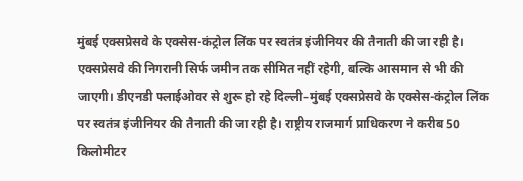मुंबई एक्सप्रेसवे के एक्सेस-कंट्रोल लिंक पर स्वतंत्र इंजीनियर की तैनाती की जा रही है। एक्सप्रेसवे की निगरानी सिर्फ जमीन तक सीमित नहीं रहेगी, बल्कि आसमान से भी की जाएगी। डीएनडी फ्लाईओवर से शुरू हो रहे दिल्ली–मुंबई एक्सप्रेसवे के एक्सेस-कंट्रोल लिंक पर स्वतंत्र इंजीनियर की तैनाती की जा रही है। राष्ट्रीय राजमार्ग प्राधिकरण ने करीब 50 किलोमीटर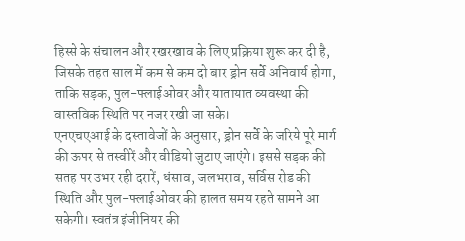हिस्से के संचालन और रखरखाव के लिए प्रक्रिया शुरू कर दी है, जिसके तहत साल में कम से कम दो बार ड्रोन सर्वे अनिवार्य होगा, ताकि सड़क, पुल-फ्लाईओवर और यातायात व्यवस्था की वास्तविक स्थिति पर नजर रखी जा सके।
एनएचएआई के दस्तावेजों के अनुसार, ड्रोन सर्वे के जरिये पूरे मार्ग की ऊपर से तस्वीरें और वीडियो जुटाए जाएंगे। इससे सड़क की सतह पर उभर रही दरारें, धंसाव, जलभराव, सर्विस रोड की स्थिति और पुल-फ्लाईओवर की हालत समय रहते सामने आ सकेगी। स्वतंत्र इंजीनियर की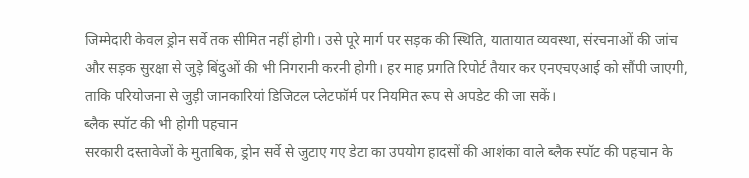जिम्मेदारी केवल ड्रोन सर्वे तक सीमित नहीं होगी। उसे पूरे मार्ग पर सड़क की स्थिति, यातायात व्यवस्था, संरचनाओं की जांच और सड़क सुरक्षा से जुड़े बिंदुओं की भी निगरानी करनी होगी। हर माह प्रगति रिपोर्ट तैयार कर एनएचएआई को सौंपी जाएगी, ताकि परियोजना से जुड़ी जानकारियां डिजिटल प्लेटफॉर्म पर नियमित रूप से अपडेट की जा सकें।
ब्लैक स्पॉट की भी होगी पहचान
सरकारी दस्तावेजों के मुताबिक, ड्रोन सर्वे से जुटाए गए डेटा का उपयोग हादसों की आशंका वाले ब्लैक स्पॉट की पहचान के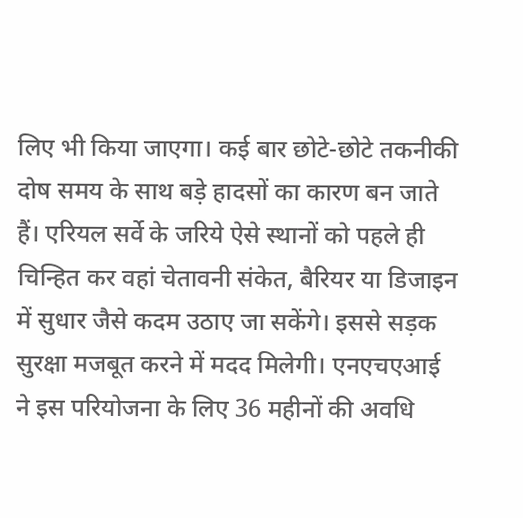लिए भी किया जाएगा। कई बार छोटे-छोटे तकनीकी दोष समय के साथ बड़े हादसों का कारण बन जाते हैं। एरियल सर्वे के जरिये ऐसे स्थानों को पहले ही चिन्हित कर वहां चेतावनी संकेत, बैरियर या डिजाइन में सुधार जैसे कदम उठाए जा सकेंगे। इससे सड़क सुरक्षा मजबूत करने में मदद मिलेगी। एनएचएआई ने इस परियोजना के लिए 36 महीनों की अवधि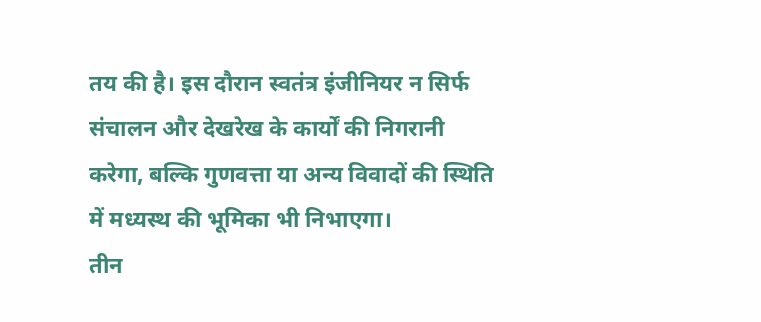तय की है। इस दौरान स्वतंत्र इंजीनियर न सिर्फ संचालन और देखरेख के कार्यों की निगरानी करेगा, बल्कि गुणवत्ता या अन्य विवादों की स्थिति में मध्यस्थ की भूमिका भी निभाएगा।
तीन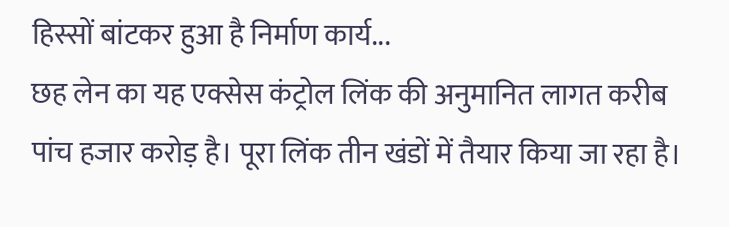हिस्सों बांटकर हुआ है निर्माण कार्य...
छह लेन का यह एक्सेस कंट्रोल लिंक की अनुमानित लागत करीब पांच हजार करोड़ है। पूरा लिंक तीन खंडों में तैयार किया जा रहा है।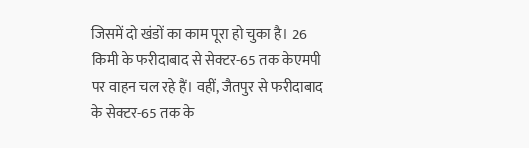जिसमें दो खंडों का काम पूरा हो चुका है। 26 किमी के फरीदाबाद से सेक्टर-65 तक केएमपी पर वाहन चल रहे हैं। वहीं, जैतपुर से फरीदाबाद के सेक्टर-65 तक के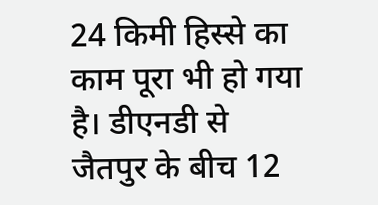24 किमी हिस्से का काम पूरा भी हो गया है। डीएनडी से जैतपुर के बीच 12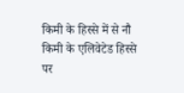किमी के हिस्से में से नौ किमी के एलिवेटेड हिस्से पर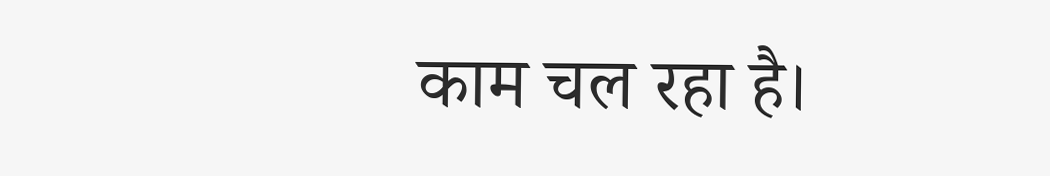काम चल रहा है।